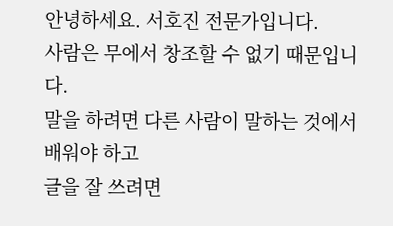안녕하세요. 서호진 전문가입니다.
사람은 무에서 창조할 수 없기 때문입니다.
말을 하려면 다른 사람이 말하는 것에서 배워야 하고
글을 잘 쓰려면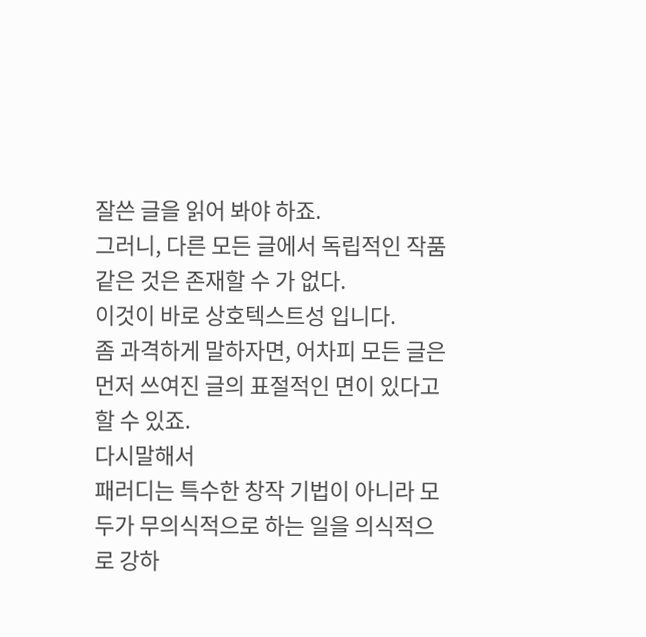잘쓴 글을 읽어 봐야 하죠.
그러니, 다른 모든 글에서 독립적인 작품같은 것은 존재할 수 가 없다.
이것이 바로 상호텍스트성 입니다.
좀 과격하게 말하자면, 어차피 모든 글은 먼저 쓰여진 글의 표절적인 면이 있다고 할 수 있죠.
다시말해서
패러디는 특수한 창작 기법이 아니라 모두가 무의식적으로 하는 일을 의식적으로 강하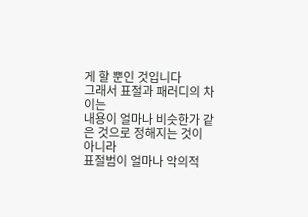게 할 뿐인 것입니다
그래서 표절과 패러디의 차이는
내용이 얼마나 비슷한가 같은 것으로 정해지는 것이 아니라
표절범이 얼마나 악의적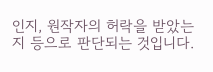인지, 원작자의 허락을 받았는지 등으로 판단되는 것입니다.